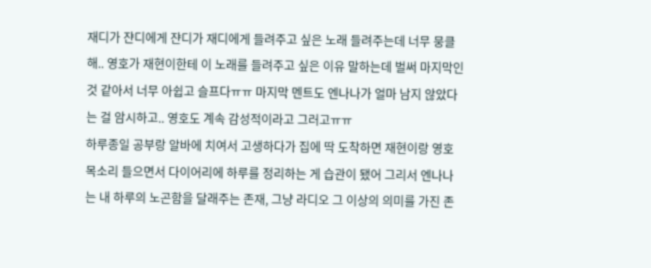재디가 쟌디에게 쟌디가 재디에게 들려주고 싶은 노래 들려주는데 너무 뭉클해.. 영호가 재현이한테 이 노래를 들려주고 싶은 이유 말하는데 벌써 마지막인 것 같아서 너무 아쉽고 슬프다ㅠㅠ 마지막 멘트도 엔나나가 얼마 남지 않았다는 걸 암시하고.. 영호도 계속 감성적이라고 그러고ㅠㅠ
하루종일 공부랑 알바에 치여서 고생하다가 집에 딱 도착하면 재현이랑 영호 목소리 들으면서 다이어리에 하루를 정리하는 게 습관이 됐어 그리서 엔나나는 내 하루의 노곤함을 달래주는 존재, 그냥 라디오 그 이상의 의미를 가진 존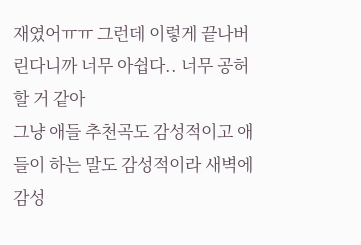재였어ㅠㅠ 그런데 이렇게 끝나버린다니까 너무 아쉽다.. 너무 공허할 거 같아
그냥 애들 추천곡도 감성적이고 애들이 하는 말도 감성적이라 새벽에 감성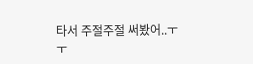타서 주절주절 써봤어..ㅜㅜ